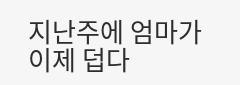지난주에 엄마가 이제 덥다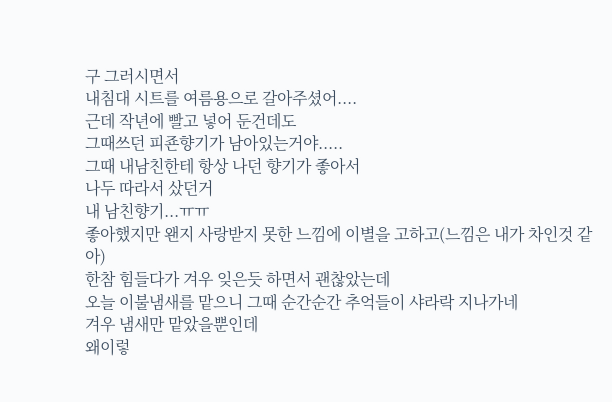구 그러시면서
내침대 시트를 여름용으로 갈아주셨어....
근데 작년에 빨고 넣어 둔건데도
그때쓰던 피죤향기가 남아있는거야.....
그때 내남친한테 항상 나던 향기가 좋아서
나두 따라서 샀던거
내 남친향기...ㅠㅠ
좋아했지만 왠지 사랑받지 못한 느낌에 이별을 고하고(느낌은 내가 차인것 같아)
한참 힘들다가 겨우 잊은듯 하면서 괜찮았는데
오늘 이불냄새를 맡으니 그때 순간순간 추억들이 샤라락 지나가네
겨우 냄새만 맡았을뿐인데
왜이렇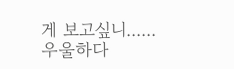게 보고싶니......
우울하다